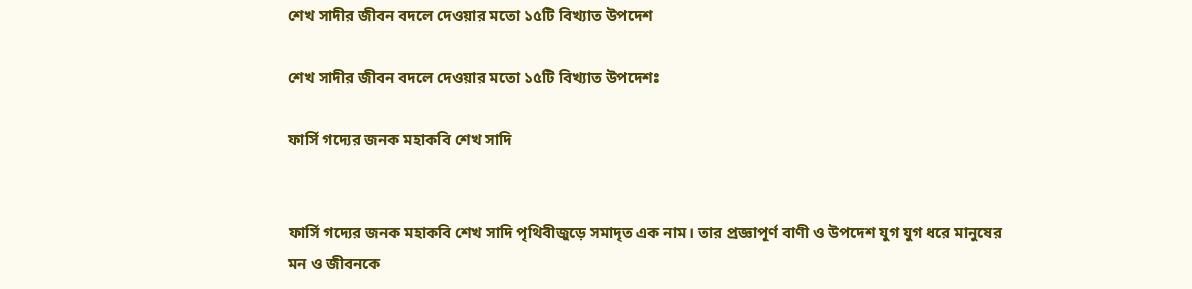শেখ সাদীর জীবন বদলে দেওয়ার মতো ১৫টি বিখ্যাত উপদেশ

শেখ সাদীর জীবন বদলে দেওয়ার মতো ১৫টি বিখ্যাত উপদেশঃ

ফার্সি গদ্যের জনক মহাকবি শেখ সাদি


ফার্সি গদ্যের জনক মহাকবি শেখ সাদি পৃথিবীজুড়ে সমাদৃত এক নাম। তার প্রজ্ঞাপূর্ণ বাণী ও উপদেশ যুগ যুগ ধরে মানুষের মন ও জীবনকে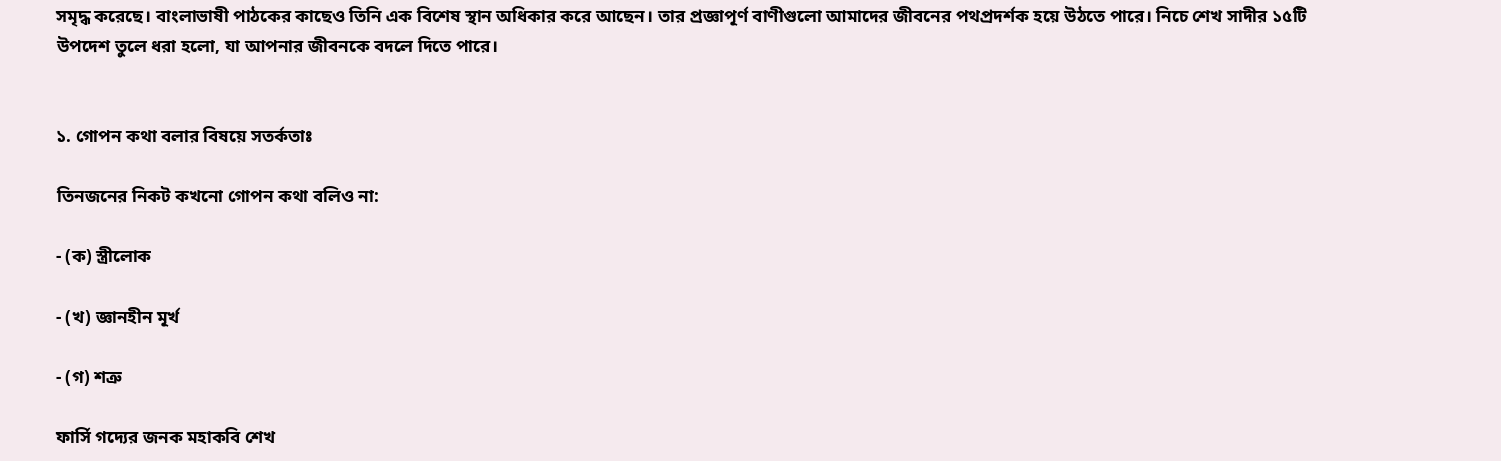সমৃদ্ধ করেছে। বাংলাভাষী পাঠকের কাছেও তিনি এক বিশেষ স্থান অধিকার করে আছেন। তার প্রজ্ঞাপূর্ণ বাণীগুলো আমাদের জীবনের পথপ্রদর্শক হয়ে উঠতে পারে। নিচে শেখ সাদীর ১৫টি উপদেশ তুলে ধরা হলো, যা আপনার জীবনকে বদলে দিতে পারে।


১. গোপন কথা বলার বিষয়ে সতর্কতাঃ

তিনজনের নিকট কখনো গোপন কথা বলিও না:

- (ক) স্ত্রীলোক

- (খ) জ্ঞানহীন মূর্খ

- (গ) শত্রু

ফার্সি গদ্যের জনক মহাকবি শেখ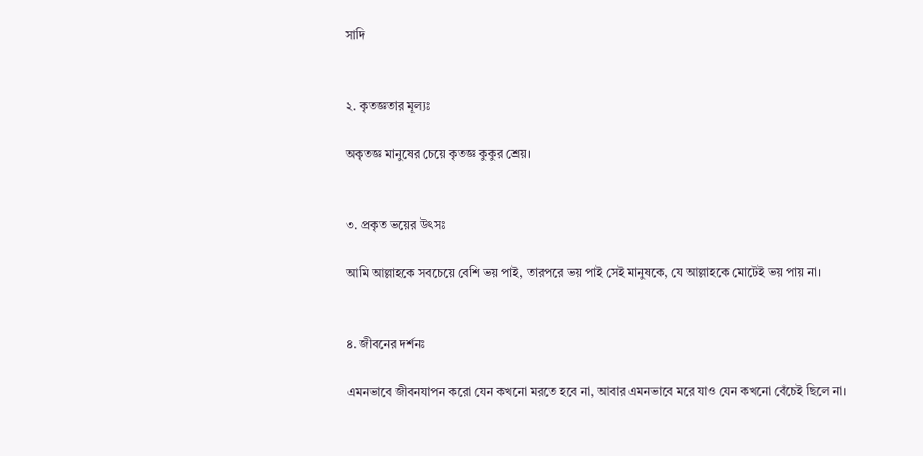সাদি


২. কৃতজ্ঞতার মূল্যঃ

অকৃতজ্ঞ মানুষের চেয়ে কৃতজ্ঞ কুকুর শ্রেয়।


৩. প্রকৃত ভয়ের উৎসঃ

আমি আল্লাহকে সবচেয়ে বেশি ভয় পাই, তারপরে ভয় পাই সেই মানুষকে, যে আল্লাহকে মোটেই ভয় পায় না।


৪. জীবনের দর্শনঃ

এমনভাবে জীবনযাপন করো যেন কখনো মরতে হবে না, আবার এমনভাবে মরে যাও যেন কখনো বেঁচেই ছিলে না।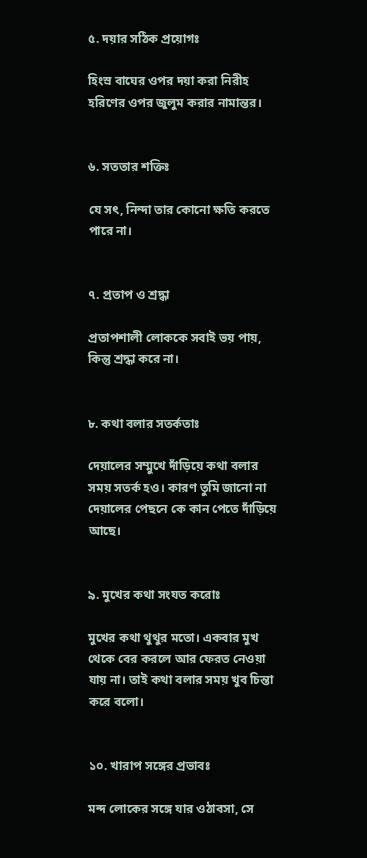৫. দয়ার সঠিক প্রয়োগঃ

হিংস্র বাঘের ওপর দয়া করা নিরীহ হরিণের ওপর জুলুম করার নামান্তর।


৬. সততার শক্তিঃ

যে সৎ, নিন্দা তার কোনো ক্ষতি করতে পারে না।


৭. প্রতাপ ও শ্রদ্ধা

প্রতাপশালী লোককে সবাই ভয় পায়, কিন্তু শ্রদ্ধা করে না।


৮. কথা বলার সতর্কতাঃ

দেয়ালের সম্মুখে দাঁড়িয়ে কথা বলার সময় সতর্ক হও। কারণ তুমি জানো না দেয়ালের পেছনে কে কান পেতে দাঁড়িয়ে আছে।


৯. মুখের কথা সংযত করোঃ

মুখের কথা থুথুর মতো। একবার মুখ থেকে বের করলে আর ফেরত নেওয়া যায় না। তাই কথা বলার সময় খুব চিন্তা করে বলো।


১০. খারাপ সঙ্গের প্রভাবঃ

মন্দ লোকের সঙ্গে যার ওঠাবসা, সে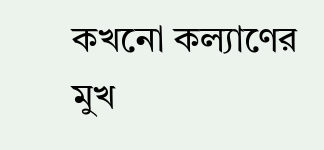কখনো কল্যাণের মুখ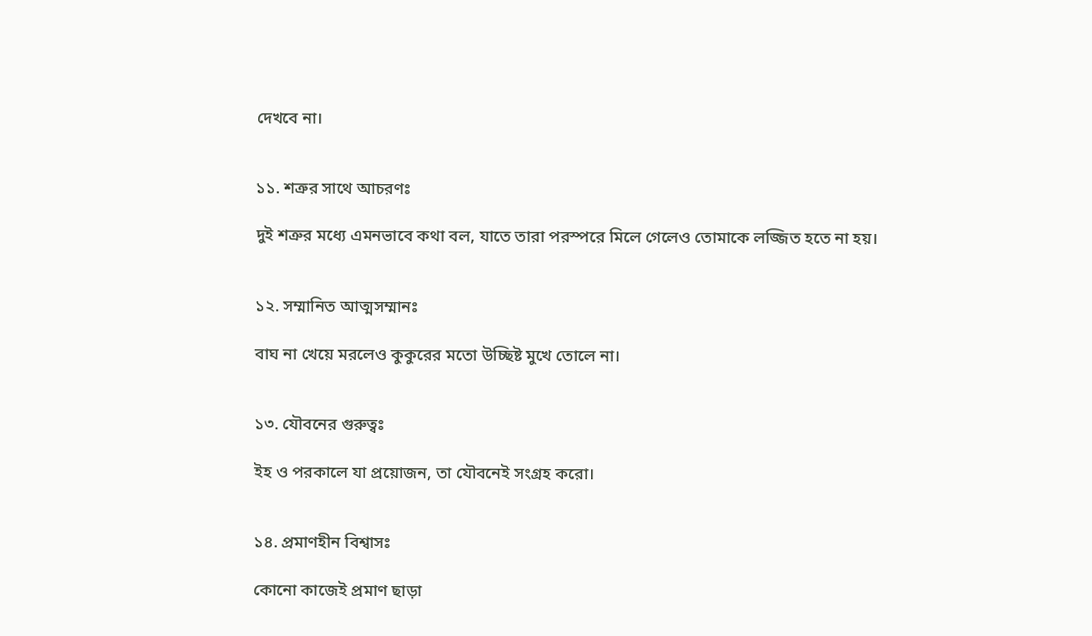দেখবে না।


১১. শত্রুর সাথে আচরণঃ

দুই শত্রুর মধ্যে এমনভাবে কথা বল, যাতে তারা পরস্পরে মিলে গেলেও তোমাকে লজ্জিত হতে না হয়।


১২. সম্মানিত আত্মসম্মানঃ

বাঘ না খেয়ে মরলেও কুকুরের মতো উচ্ছিষ্ট মুখে তোলে না।


১৩. যৌবনের গুরুত্বঃ

ইহ ও পরকালে যা প্রয়োজন, তা যৌবনেই সংগ্রহ করো।


১৪. প্রমাণহীন বিশ্বাসঃ

কোনো কাজেই প্রমাণ ছাড়া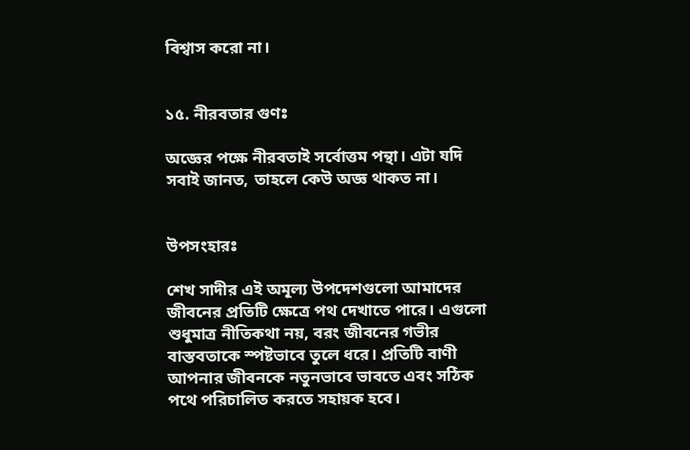বিশ্বাস করো না।


১৫. নীরবতার গুণঃ

অজ্ঞের পক্ষে নীরবতাই সর্বোত্তম পন্থা। এটা যদি সবাই জানত, তাহলে কেউ অজ্ঞ থাকত না।


উপসংহারঃ

শেখ সাদীর এই অমূল্য উপদেশগুলো আমাদের জীবনের প্রতিটি ক্ষেত্রে পথ দেখাতে পারে। এগুলো শুধুমাত্র নীতিকথা নয়, বরং জীবনের গভীর বাস্তবতাকে স্পষ্টভাবে তুলে ধরে। প্রতিটি বাণী আপনার জীবনকে নতুনভাবে ভাবতে এবং সঠিক পথে পরিচালিত করতে সহায়ক হবে।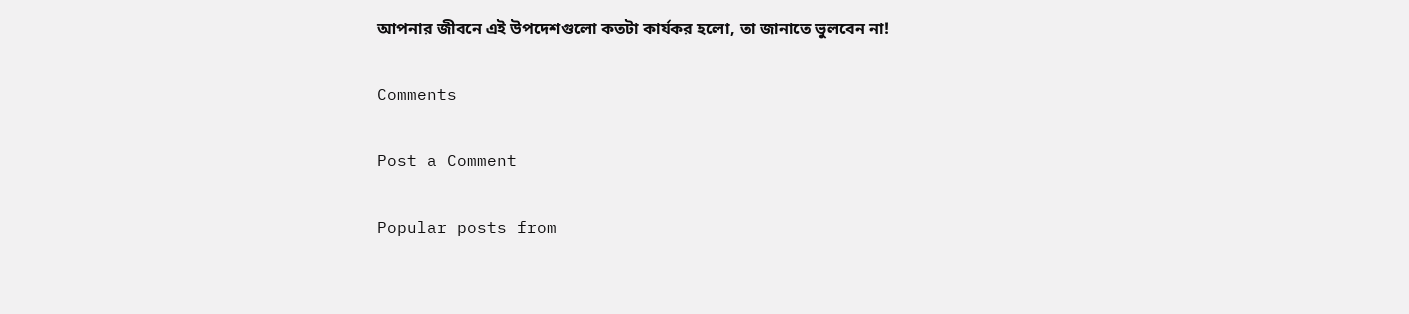আপনার জীবনে এই উপদেশগুলো কতটা কার্যকর হলো, তা জানাতে ভুলবেন না!

Comments

Post a Comment

Popular posts from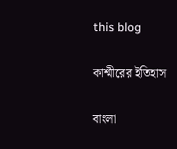this blog

কাশ্মীরের ইতিহাস

বাংলা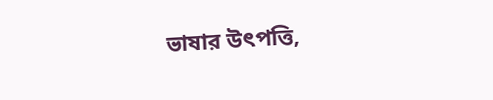ভাষার উৎপত্তি,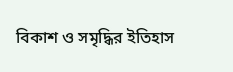বিকাশ ও সমৃদ্ধির ইতিহাস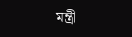মন্ত্রী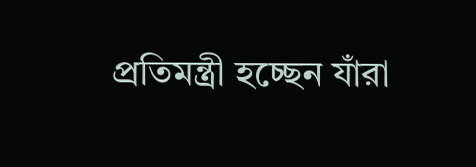প্রতিমন্ত্রী হচ্ছেন যাঁরা